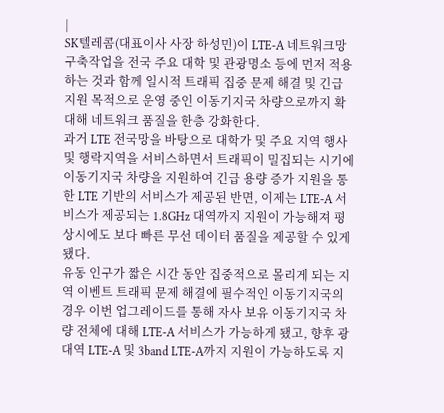|
SK텔레콤(대표이사 사장 하성민)이 LTE-A 네트워크망 구축작업을 전국 주요 대학 및 관광명소 등에 먼저 적용하는 것과 함께 일시적 트래픽 집중 문제 해결 및 긴급 지원 목적으로 운영 중인 이동기지국 차량으로까지 확대해 네트워크 품질을 한층 강화한다.
과거 LTE 전국망을 바탕으로 대학가 및 주요 지역 행사 및 행락지역을 서비스하면서 트래픽이 밀집되는 시기에 이동기지국 차량을 지원하여 긴급 용량 증가 지원을 통한 LTE 기반의 서비스가 제공된 반면, 이제는 LTE-A 서비스가 제공되는 1.8GHz 대역까지 지원이 가능해져 평상시에도 보다 빠른 무선 데이터 품질을 제공할 수 있게 됐다.
유동 인구가 짧은 시간 동안 집중적으로 몰리게 되는 지역 이벤트 트래픽 문제 해결에 필수적인 이동기지국의 경우 이번 업그레이드를 통해 자사 보유 이동기지국 차량 전체에 대해 LTE-A 서비스가 가능하게 됐고, 향후 광대역 LTE-A 및 3band LTE-A까지 지원이 가능하도록 지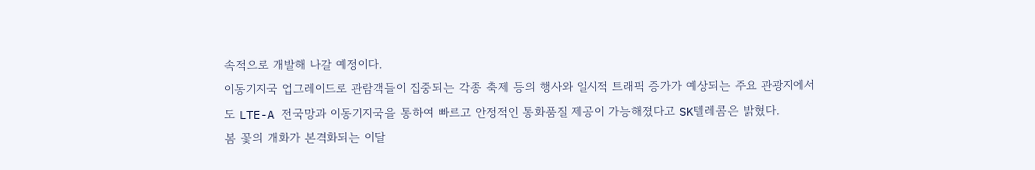속적으로 개발해 나갈 예정이다.
이동기지국 업그레이드로 관람객들이 집중되는 각종 축제 등의 행사와 일시적 트래픽 증가가 예상되는 주요 관광지에서도 LTE-A 전국망과 이동기지국을 통하여 빠르고 안정적인 통화품질 제공이 가능해졌다고 SK텔레콤은 밝혔다.
봄 꽃의 개화가 본격화되는 이달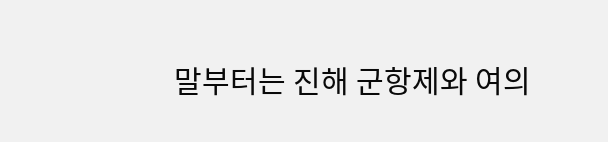말부터는 진해 군항제와 여의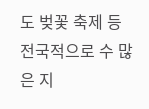도 벚꽃 축제 등 전국적으로 수 많은 지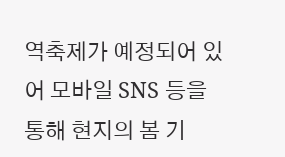역축제가 예정되어 있어 모바일 SNS 등을 통해 현지의 봄 기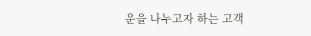운을 나누고자 하는 고객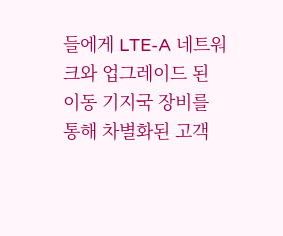들에게 LTE-A 네트워크와 업그레이드 된 이동 기지국 장비를 통해 차별화된 고객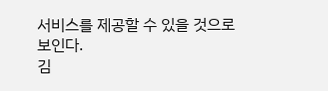서비스를 제공할 수 있을 것으로 보인다.
김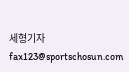세형기자 fax123@sportschosun.com